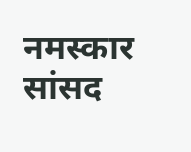नमस्कार सांसद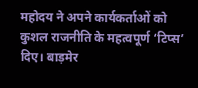महोदय ने अपने कार्यकर्ताओं को कुशल राजनीति के महत्वपूर्ण ‘टिप्स’ दिए। बाड़मेर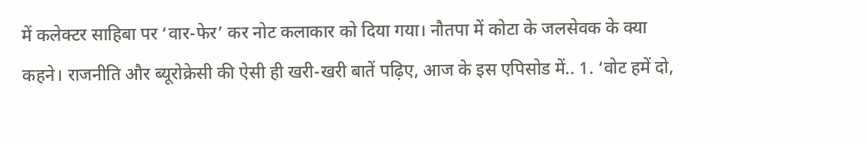में कलेक्टर साहिबा पर ‘वार-फेर’ कर नोट कलाकार को दिया गया। नौतपा में कोटा के जलसेवक के क्या कहने। राजनीति और ब्यूरोक्रेसी की ऐसी ही खरी-खरी बातें पढ़िए, आज के इस एपिसोड में.. 1. ‘वोट हमें दो,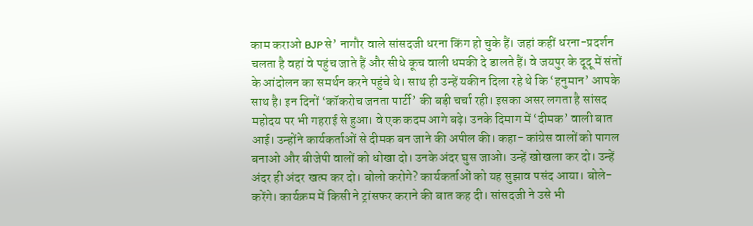काम कराओ BJP से’ नागौर वाले सांसदजी धरना किंग हो चुके हैं। जहां कहीं धरना-प्रदर्शन चलता है वहां वे पहुंच जाते हैं और सीधे कूच वाली धमकी दे डालते हैं। वे जयपुर के दूदू में संतों के आंदोलन का समर्थन करने पहुंचे थे। साथ ही उन्हें यकीन दिला रहे थे कि ‘हनुमान’ आपके साथ है। इन दिनों ‘कॉकरोच जनता पार्टी’ की बड़ी चर्चा रही। इसका असर लगता है सांसद महोदय पर भी गहराई से हुआ। वे एक कदम आगे बढ़े। उनके दिमाग में ‘दीमक’ वाली बात आई। उन्होंने कार्यकर्ताओं से दीमक बन जाने की अपील की। कहा- कांग्रेस वालों को पागल बनाओ और बीजेपी वालों को धोखा दो। उनके अंदर घुस जाओ। उन्हें खोखला कर दो। उन्हें अंदर ही अंदर खत्म कर दो। बोलो करोगे? कार्यकर्ताओं को यह सुझाव पसंद आया। बोले- करेंगे। कार्यक्रम में किसी ने ट्रांसफर कराने की बात कह दी। सांसदजी ने उसे भी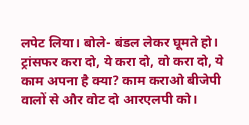लपेट लिया। बोले- बंडल लेकर घूमते हो। ट्रांसफर करा दो, ये करा दो, वो करा दो, ये काम अपना है क्या? काम कराओ बीजेपी वालों से और वोट दो आरएलपी को।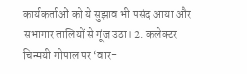कार्यकर्ताओं को ये सुझाव भी पसंद आया और सभागार तालियों से गूंज उठा। 2. कलेक्टर चिन्मयी गोपाल पर ‘वार-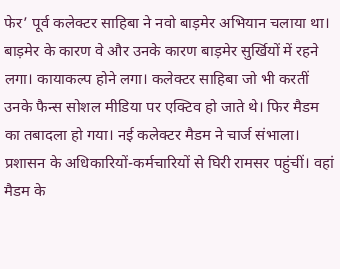फेर’ पूर्व कलेक्टर साहिबा ने नवो बाड़मेर अभियान चलाया था। बाड़मेर के कारण वे और उनके कारण बाड़मेर सुर्खियों में रहने लगा। कायाकल्प होने लगा। कलेक्टर साहिबा जो भी करतीं उनके फैन्स सोशल मीडिया पर एक्टिव हो जाते थे। फिर मैडम का तबादला हो गया। नई कलेक्टर मैडम ने चार्ज संभाला। प्रशासन के अधिकारियों-कर्मचारियों से घिरी रामसर पहुंचीं। वहां मैडम के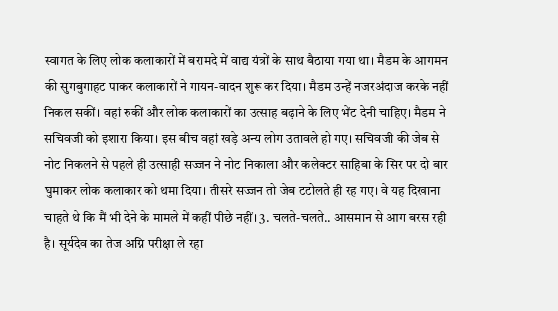स्वागत के लिए लोक कलाकारों में बरामदे में वाद्य यंत्रों के साथ बैठाया गया था। मैडम के आगमन की सुगबुगाहट पाकर कलाकारों ने गायन-वादन शुरू कर दिया। मैडम उन्हें नजरअंदाज करके नहीं निकल सकीं। वहां रुकीं और लोक कलाकारों का उत्साह बढ़ाने के लिए भेंट देनी चाहिए। मैडम ने सचिवजी को इशारा किया। इस बीच वहां खड़े अन्य लोग उतावले हो गए। सचिवजी की जेब से नोट निकलने से पहले ही उत्साही सज्जन ने नोट निकाला और कलेक्टर साहिबा के सिर पर दो बार घुमाकर लोक कलाकार को थमा दिया। तीसरे सज्जन तो जेब टटोलते ही रह गए। वे यह दिखाना चाहते थे कि मैं भी देने के मामले में कहीं पीछे नहीं। 3. चलते-चलते.. आसमान से आग बरस रही है। सूर्यदेव का तेज अग्नि परीक्षा ले रहा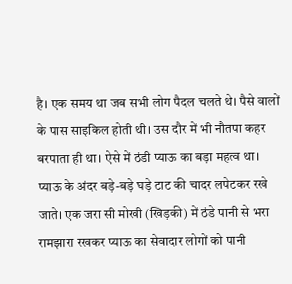है। एक समय था जब सभी लोग पैदल चलते थे। पैसे वालों के पास साइकिल होती थी। उस दौर में भी नौतपा कहर बरपाता ही था। ऐसे में ठंडी प्याऊ का बड़ा महत्व था। प्याऊ के अंदर बड़े-बड़े घड़े टाट की चादर लपेटकर रखे जाते। एक जरा सी मोखी (खिड़की) में ठंडे पानी से भरा रामझारा रखकर प्याऊ का सेवादार लोगों को पानी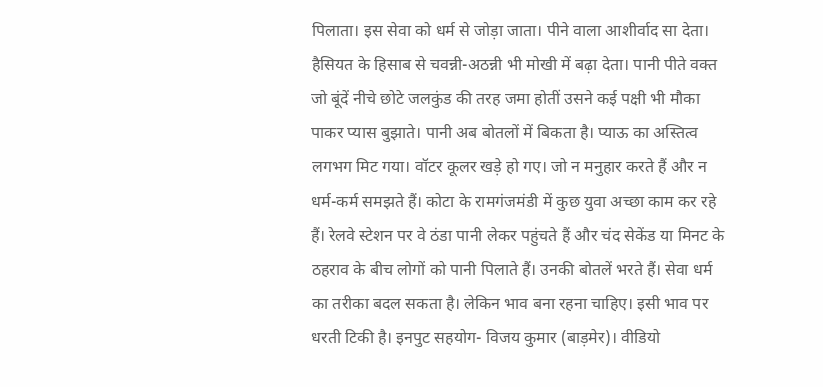पिलाता। इस सेवा को धर्म से जोड़ा जाता। पीने वाला आशीर्वाद सा देता। हैसियत के हिसाब से चवन्नी-अठन्नी भी मोखी में बढ़ा देता। पानी पीते वक्त जो बूंदें नीचे छोटे जलकुंड की तरह जमा होतीं उसने कई पक्षी भी मौका पाकर प्यास बुझाते। पानी अब बोतलों में बिकता है। प्याऊ का अस्तित्व लगभग मिट गया। वॉटर कूलर खड़े हो गए। जो न मनुहार करते हैं और न धर्म-कर्म समझते हैं। कोटा के रामगंजमंडी में कुछ युवा अच्छा काम कर रहे हैं। रेलवे स्टेशन पर वे ठंडा पानी लेकर पहुंचते हैं और चंद सेकेंड या मिनट के ठहराव के बीच लोगों को पानी पिलाते हैं। उनकी बोतलें भरते हैं। सेवा धर्म का तरीका बदल सकता है। लेकिन भाव बना रहना चाहिए। इसी भाव पर धरती टिकी है। इनपुट सहयोग- विजय कुमार (बाड़मेर)। वीडियो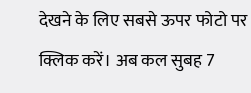देखने के लिए सबसे ऊपर फोटो पर क्लिक करें। अब कल सुबह 7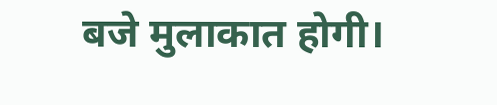बजे मुलाकात होगी।